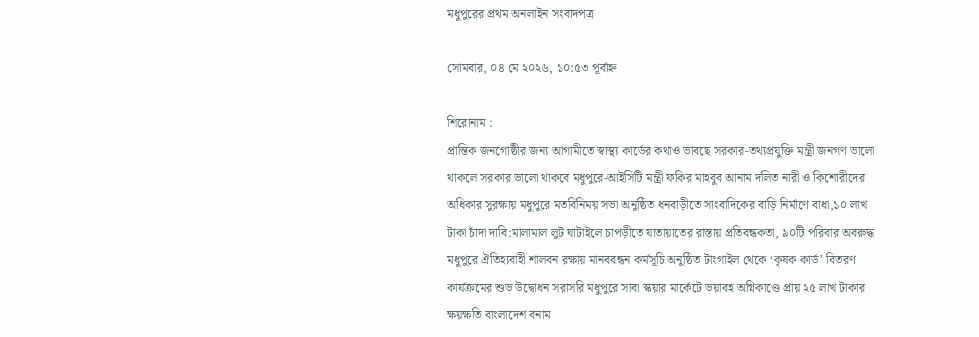মধুপুরের প্রথম অনলাইন সংবাদপত্র

সোমবার, ০৪ মে ২০২৬, ১০:৫৩ পূর্বাহ্ন

শিরোনাম :
প্রান্তিক জনগোষ্ঠীর জন্য আগামীতে স্বাস্থ্য কার্ডের কথাও ভাবছে সরকার-তথ্যপ্রযুক্তি মন্ত্রী জনগণ ভালো থাকলে সরকার ভালো থাকবে মধুপুরে-আইসিটি মন্ত্রী ফকির মাহবুব আনাম দলিত নারী ও কিশোরীদের অধিকার সুরক্ষায় মধুপুরে মতবিনিময় সভা অনুষ্ঠিত ধনবাড়ীতে সাংবাদিকের বাড়ি নির্মাণে বাধা,১০ লাখ টাকা চাঁদা দাবি:মালামাল লুট ঘাটাইলে চাপড়ীতে যাতায়াতের রাস্তায় প্রতিবন্ধকতা, ৯০টি পরিবার অবরুদ্ধ মধুপুরে ঐতিহ্যবাহী শালবন রক্ষায় মানববন্ধন কর্মসূচি অনুষ্ঠিত টাংগাইল থেকে ‘কৃষক কার্ড’ বিতরণ কার্যক্রমের শুভ উদ্বোধন সরাসরি মধুপুরে সাবা স্কয়ার মার্কেটে ভয়াবহ অগ্নিকাণ্ডে প্রায় ২৫ লাখ টাকার ক্ষয়ক্ষতি বাংলাদেশ বনাম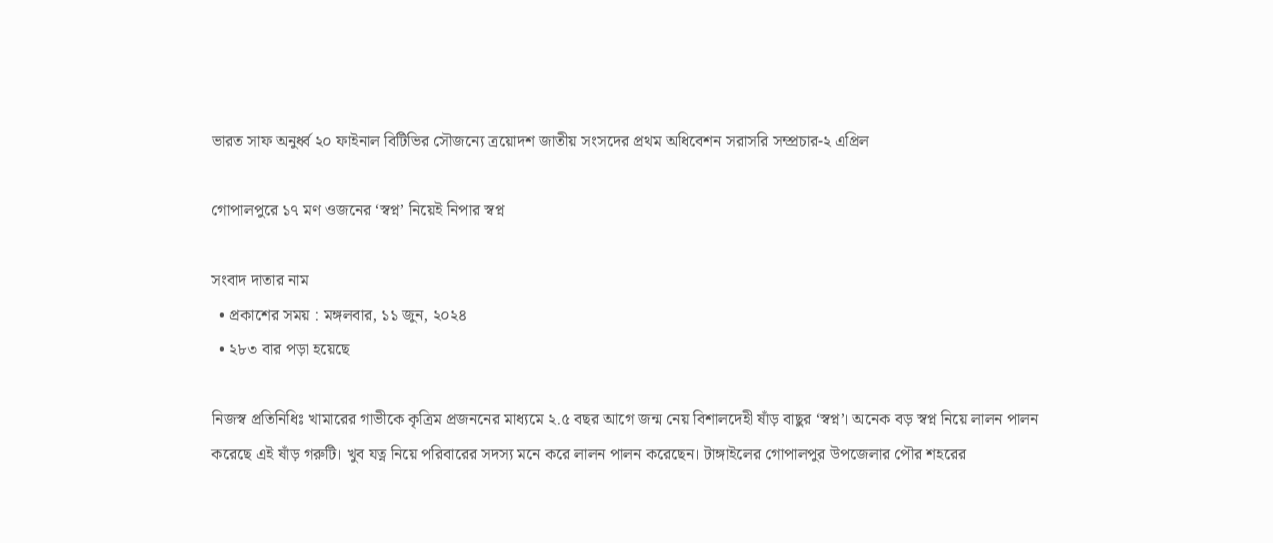ভারত সাফ অনুর্ধ্ব ২০ ফাইনাল বিটিভির সৌজন্যে ত্রয়োদশ জাতীয় সংসদের প্রথম অধিবেশন সরাসরি সম্প্রচার-২ এপ্রিল

গোপালপুরে ১৭ মণ ওজনের ‘স্বপ্ন’ নিয়েই নিপার স্বপ্ন

সংবাদ দাতার নাম
  • প্রকাশের সময় : মঙ্গলবার, ১১ জুন, ২০২৪
  • ২৮৩ বার পড়া হয়েছে

নিজস্ব প্রতিনিধিঃ খামারের গাভীকে কৃত্রিম প্রজননের মাধ্যমে ২.৫ বছর আগে জন্ম নেয় বিশালদেহী ষাঁড় বাছুর ‘স্বপ্ন’। অনেক বড় স্বপ্ন নিয়ে লালন পালন করেছে এই ষাঁড় গরুটি। খুব যত্ন নিয়ে পরিবারের সদস্য মনে করে লালন পালন করেছেন। টাঙ্গাইলের গোপালপুর উপজেলার পৌর শহরের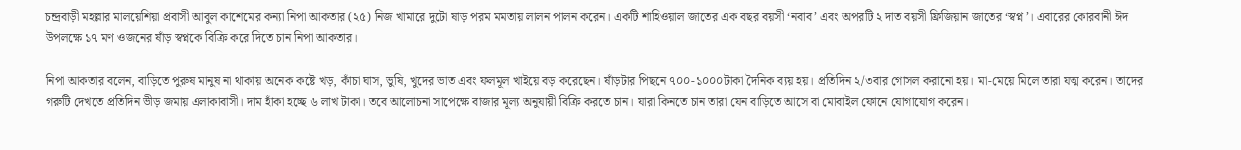চন্দ্রবাড়ী মহল্লার মালয়েশিয়া প্রবাসী আবুল কাশেমের কন্যা নিপা আকতার (২৫) নিজ খামারে দুটো ষাড় পরম মমতায় লালন পালন করেন। একটি শাহিওয়াল জাতের এক বছর বয়সী ‘নবাব’ এবং অপরটি ২ দাত বয়সী ফ্রিজিয়ান জাতের ‘স্বপ্ন’। এবারের কোরবানী ঈদ উপলক্ষে ১৭ মণ ওজনের ষাঁড় স্বপ্নকে বিক্রি করে দিতে চান নিপা আকতার।

নিপা আকতার বলেন, বাড়িতে পুরুষ মানুষ না থাকায় অনেক কষ্টে খড়, কাঁচা ঘাস, ভুষি, খুদের ভাত এবং ফলমূল খাইয়ে বড় করেছেন। ষাঁড়টার পিছনে ৭০০-১০০০টাকা দৈনিক ব্যয় হয়। প্রতিদিন ২/৩বার গোসল করানো হয়। মা-মেয়ে মিলে তারা যত্ম করেন। তাদের গরুটি দেখতে প্রতিদিন ভীড় জমায় এলাকাবাসী। দাম হাঁকা হচ্ছে ৬ লাখ টাকা। তবে আলোচনা সাপেক্ষে বাজার মূল্য অনুযায়ী বিক্রি করতে চান। যারা কিনতে চান তারা যেন বাড়িতে আসে বা মোবাইল ফোনে যোগাযোগ করেন।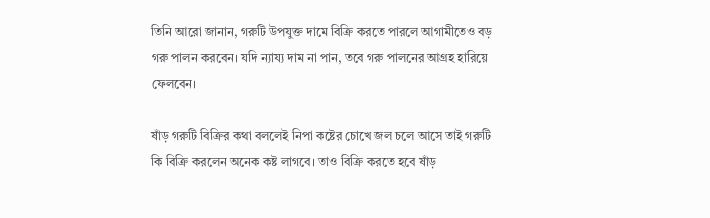তিনি আরো জানান, গরুটি উপযুক্ত দামে বিক্রি করতে পারলে আগামীতেও বড় গরু পালন করবেন। যদি ন্যায্য দাম না পান, তবে গরু পালনের আগ্রহ হারিয়ে ফেলবেন।

ষাঁড় গরুটি বিক্রির কথা বললেই নিপা কষ্টের চোখে জল চলে আসে তাই গরুটি কি বিক্রি করলেন অনেক কষ্ট লাগবে। তাও বিক্রি করতে হবে ষাঁড়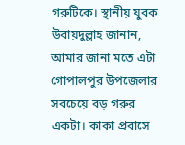গরুটিকে। স্থানীয় যুবক উবায়দুল্লাহ জানান, আমার জানা মতে এটা গোপালপুর উপজেলার সবচেয়ে বড় গরুর একটা। কাকা প্রবাসে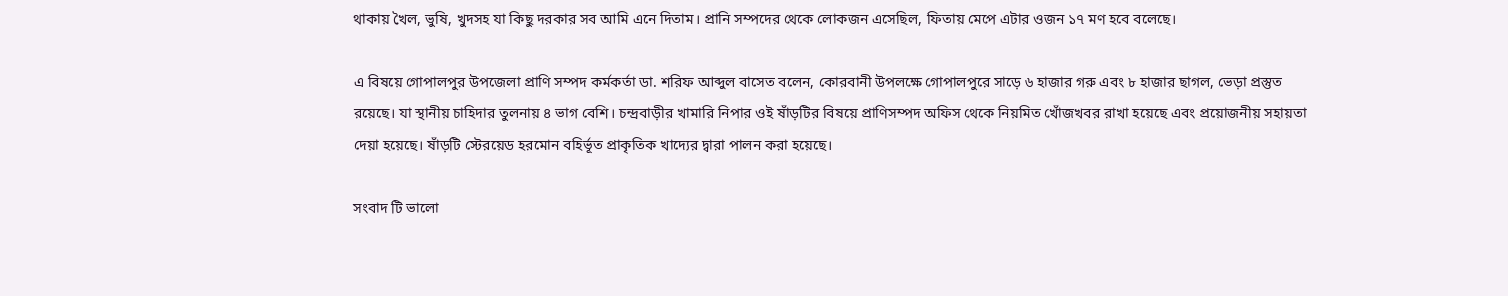থাকায় খৈল, ভুষি, খুদসহ যা কিছু দরকার সব আমি এনে দিতাম। প্রানি সম্পদের থেকে লোকজন এসেছিল, ফিতায় মেপে এটার ওজন ১৭ মণ হবে বলেছে।

এ বিষয়ে গোপালপুর উপজেলা প্রাণি সম্পদ কর্মকর্তা ডা. শরিফ আব্দুল বাসেত বলেন, কোরবানী উপলক্ষে গোপালপুরে সাড়ে ৬ হাজার গরু এবং ৮ হাজার ছাগল, ভেড়া প্রস্তুত রয়েছে। যা স্থানীয় চাহিদার তুলনায় ৪ ভাগ বেশি। চন্দ্রবাড়ীর খামারি নিপার ওই ষাঁড়টির বিষয়ে প্রাণিসম্পদ অফিস থেকে নিয়মিত খোঁজখবর রাখা হয়েছে এবং প্রয়োজনীয় সহায়তা দেয়া হয়েছে। ষাঁড়টি স্টেরয়েড হরমোন বহির্ভূত প্রাকৃতিক খাদ্যের দ্বারা পালন করা হয়েছে।

সংবাদ টি ভালো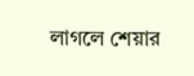লাগলে শেয়ার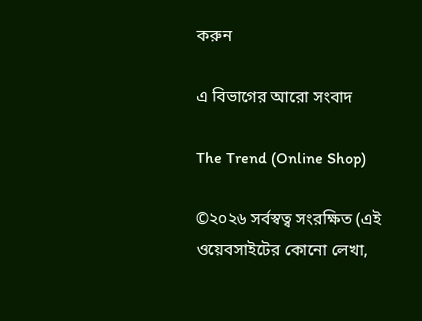করুন

এ বিভাগের আরো সংবাদ

The Trend (Online Shop)

©২০২৬ সর্বস্বত্ব সংরক্ষিত (এই ওয়েবসাইটের কোনো লেখা,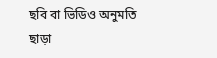ছবি বা ভিডিও অনুমতি ছাড়া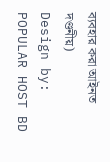ব্যবহার করা আইনত দণ্ডনীয়)
Design by: POPULAR HOST BD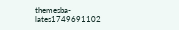themesba-lates1749691102